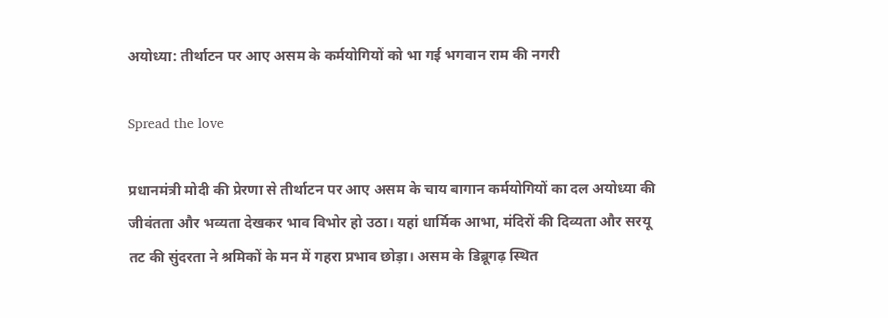अयोध्या: तीर्थाटन पर आए असम के कर्मयोगियों को भा गई भगवान राम की नगरी

Spread the love

प्रधानमंत्री मोदी की प्रेरणा से तीर्थाटन पर आए असम के चाय बागान कर्मयोगियों का दल अयोध्या की जीवंतता और भव्यता देखकर भाव विभोर हो उठा। यहां धार्मिक आभा, मंदिरों की दिव्यता और सरयू तट की सुंदरता ने श्रमिकों के मन में गहरा प्रभाव छोड़ा। असम के डिब्रूगढ़ स्थित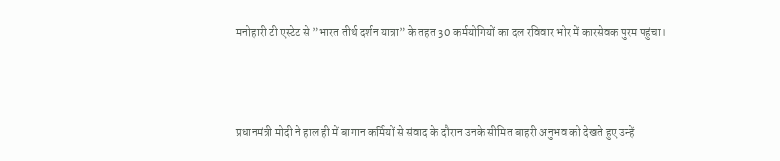मनोहारी टी एस्टेट से ”भारत तीर्थ दर्शन यात्रा” के तहत 30 कर्मयोगियों का दल रविवार भोर में कारसेवक पुरम पहुंचा।



प्रधानमंत्री मोदी ने हाल ही में बागान कर्मियों से संवाद के दौरान उनके सीमित बाहरी अनुभव को देखते हुए उन्हें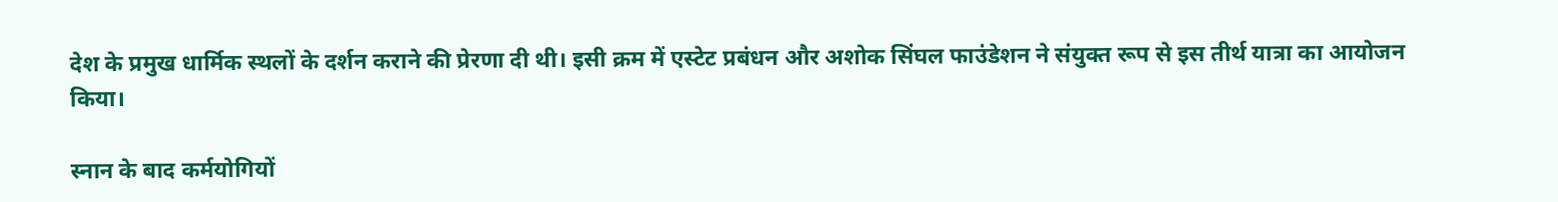देश के प्रमुख धार्मिक स्थलों के दर्शन कराने की प्रेरणा दी थी। इसी क्रम में एस्टेट प्रबंधन और अशोक सिंघल फाउंडेशन ने संयुक्त रूप से इस तीर्थ यात्रा का आयोजन किया।

स्नान के बाद कर्मयोगियों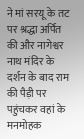ने मां सरयू के तट पर श्रद्धा अर्पित की और नागेश्वर नाथ मंदिर के दर्शन के बाद राम की पैड़ी पर पहुंचकर वहां के मनमोहक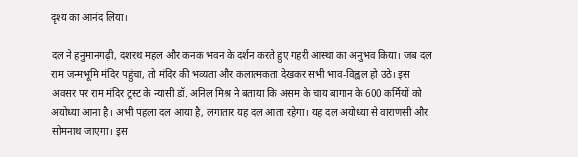दृश्य का आनंद लिया।

दल ने हनुमानगढ़ी, दशरथ महल और कनक भवन के दर्शन करते हुए गहरी आस्था का अनुभव किया। जब दल राम जन्मभूमि मंदिर पहुंचा, तो मंदिर की भव्यता और कलात्मकता देखकर सभी भाव-विह्वल हो उठे। इस अवसर पर राम मंदिर ट्रस्ट के न्यासी डॉ. अनिल मिश्र ने बताया कि असम के चाय बागान के 600 कर्मियों को अयोध्या आना है। अभी पहला दल आया है, लगातार यह दल आता रहेगा। यह दल अयोध्या से वाराणसी और सोमनाथ जाएगा। इस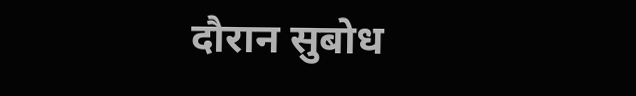दौरान सुबोध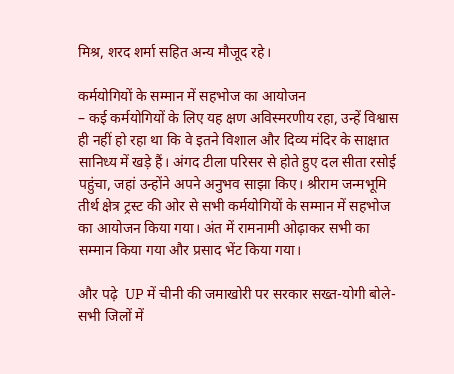मिश्र, शरद शर्मा सहित अन्य मौजूद रहे।

कर्मयोगियों के सम्मान में सहभोज का आयोजन
– कई कर्मयोगियों के लिए यह क्षण अविस्मरणीय रहा, उन्हें विश्वास ही नहीं हो रहा था कि वे इतने विशाल और दिव्य मंदिर के साक्षात सानिध्य में खड़े हैं। अंगद टीला परिसर से होते हुए दल सीता रसोई पहुंचा, जहां उन्होंने अपने अनुभव साझा किए। श्रीराम जन्मभूमि तीर्थ क्षेत्र ट्रस्ट की ओर से सभी कर्मयोगियों के सम्मान में सहभोज का आयोजन किया गया। अंत में रामनामी ओढ़ाकर सभी का सम्मान किया गया और प्रसाद भेंट किया गया।

और पढ़े  UP में चीनी की जमाखोरी पर सरकार सख्त-योगी बोले- सभी जिलों में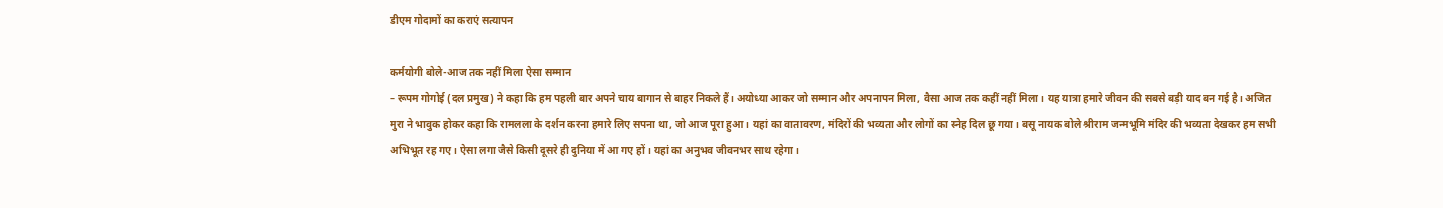डीएम गोदामों का कराएं सत्यापन

कर्मयोगी बोले-आज तक नहीं मिला ऐसा सम्मान
– रूपम गोगोई (दल प्रमुख) ने कहा कि हम पहली बार अपने चाय बागान से बाहर निकले हैं। अयोध्या आकर जो सम्मान और अपनापन मिला, वैसा आज तक कहीं नहीं मिला। यह यात्रा हमारे जीवन की सबसे बड़ी याद बन गई है। अजित मुरा ने भावुक होकर कहा कि रामलला के दर्शन करना हमारे लिए सपना था, जो आज पूरा हुआ। यहां का वातावरण, मंदिरों की भव्यता और लोगों का स्नेह दिल छू गया। बसू नायक बोले श्रीराम जन्मभूमि मंदिर की भव्यता देखकर हम सभी अभिभूत रह गए। ऐसा लगा जैसे किसी दूसरे ही दुनिया में आ गए हों। यहां का अनुभव जीवनभर साथ रहेगा।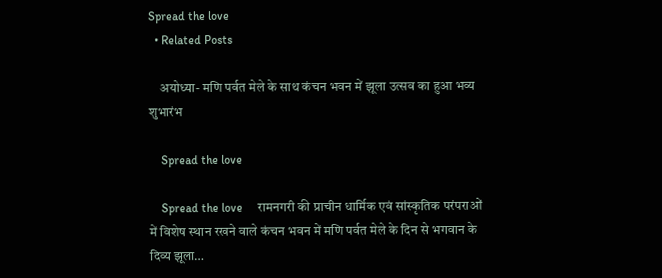Spread the love
  • Related Posts

    अयोध्या- मणि पर्वत मेले के साथ कंचन भवन में झूला उत्सव का हुआ भव्य शुभारंभ

    Spread the love

    Spread the love     रामनगरी की प्राचीन धार्मिक एवं सांस्कृतिक परंपराओं में विशेष स्थान रखने वाले कंचन भवन में मणि पर्वत मेले के दिन से भगवान के दिव्य झूला…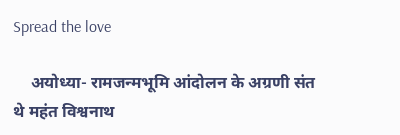Spread the love

    अयोध्या- रामजन्मभूमि आंदोलन के अग्रणी संत थे महंत विश्वनाथ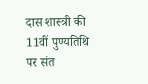दास शास्त्री की 11वीं पुण्यतिथि पर संत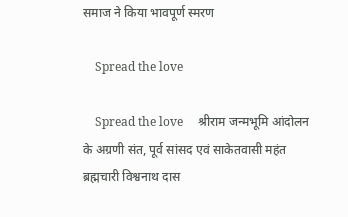समाज ने किया भावपूर्ण स्मरण

    Spread the love

    Spread the love     श्रीराम जन्मभूमि आंदोलन के अग्रणी संत, पूर्व सांसद एवं साकेतवासी महंत ब्रह्मचारी विश्वनाथ दास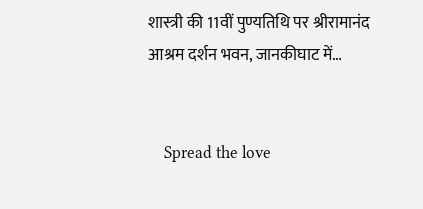शास्त्री की 11वीं पुण्यतिथि पर श्रीरामानंद आश्रम दर्शन भवन, जानकीघाट में…


    Spread the love